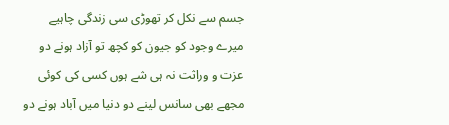جسم سے نکل کر تھوڑی سی زندگی چاہیے
میرے وجود کو جیون کو کچھ تو آزاد ہونے دو
عزت و وراثت نہ ہی شے ہوں کسی کی کوئی
مجھے بھی سانس لینے دو دنیا میں آباد ہونے دو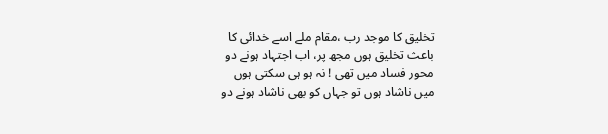تخلیق کا موجد رب ،مقام ملے اسے خدائی کا
باعث تخلیق ہوں مجھ پر، اب اجتہاد ہونے دو
محور فساد میں تھی ! نہ ہو ہی سکتی ہوں
میں ناشاد ہوں تو جہاں کو بھی ناشاد ہونے دو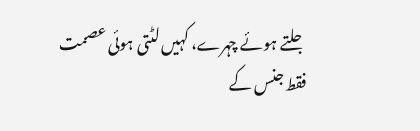جلتے ہوئے چہرے، کہیں لٹتی ہوئی عصمت
فقط جنس کے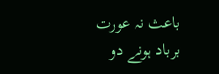باعث نہ عورت برباد ہونے دو